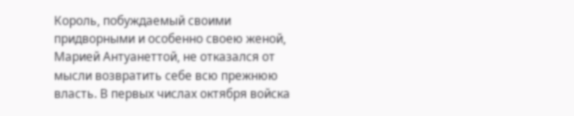Король, побуждаемый своими придворными и особенно своею женой, Марией Антуанеттой, не отказался от мысли возвратить себе всю прежнюю власть. В первых числах октября войска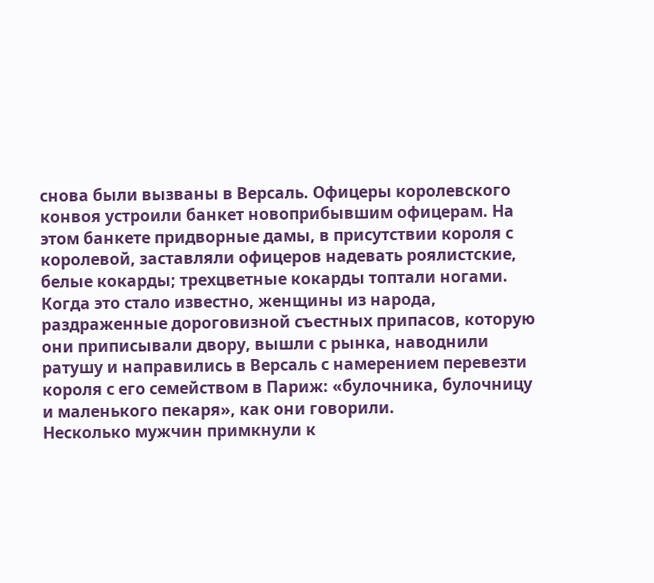снова были вызваны в Версаль. Офицеры королевского конвоя устроили банкет новоприбывшим офицерам. На этом банкете придворные дамы, в присутствии короля с королевой, заставляли офицеров надевать роялистские, белые кокарды; трехцветные кокарды топтали ногами.
Когда это стало известно, женщины из народа, раздраженные дороговизной съестных припасов, которую они приписывали двору, вышли с рынка, наводнили ратушу и направились в Версаль с намерением перевезти короля с его семейством в Париж: «булочника, булочницу и маленького пекаря», как они говорили.
Несколько мужчин примкнули к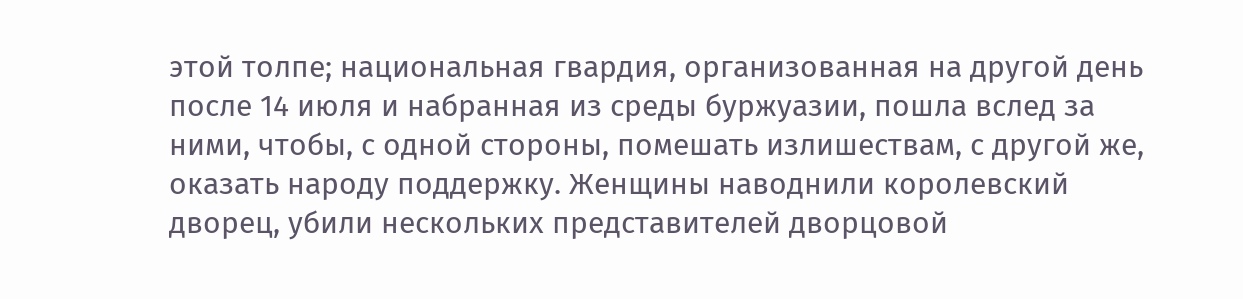этой толпе; национальная гвардия, организованная на другой день после 14 июля и набранная из среды буржуазии, пошла вслед за ними, чтобы, с одной стороны, помешать излишествам, с другой же, оказать народу поддержку. Женщины наводнили королевский дворец, убили нескольких представителей дворцовой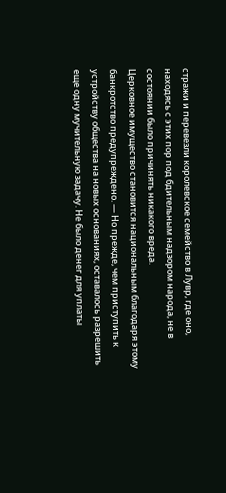стражи и перевезли королевское семейство в Лувр, где оно, находясь с этих пор под бдительным надзором народа, не в состоянии было причинять никакого вреда.
Церковное имущество становится национальным благодаря этому банкротство предупреждено. — Но прежде, чем приступить к устройству общества на новых основаниях, оставалось разрешить еще одну мучительную задачу. Не было денег для уплаты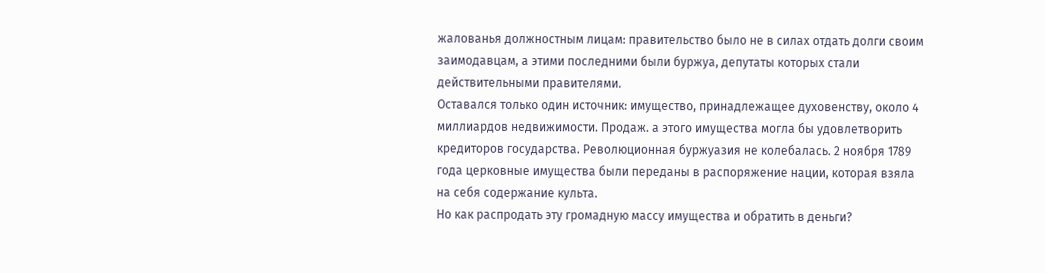жалованья должностным лицам: правительство было не в силах отдать долги своим заимодавцам, а этими последними были буржуа, депутаты которых стали действительными правителями.
Оставался только один источник: имущество, принадлежащее духовенству, около 4 миллиардов недвижимости. Продаж. а этого имущества могла бы удовлетворить кредиторов государства. Революционная буржуазия не колебалась. 2 ноября 1789 года церковные имущества были переданы в распоряжение нации, которая взяла на себя содержание культа.
Но как распродать эту громадную массу имущества и обратить в деньги?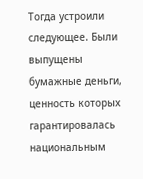Тогда устроили следующее. Были выпущены бумажные деньги, ценность которых гарантировалась национальным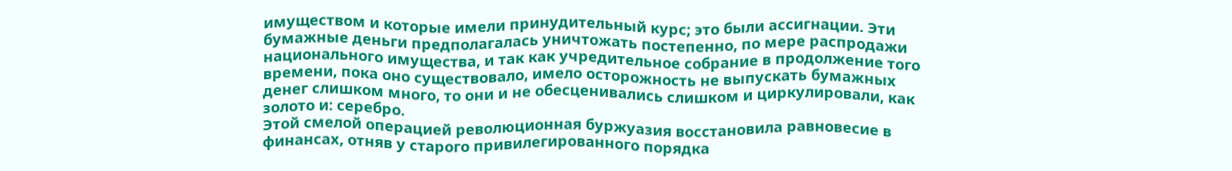имуществом и которые имели принудительный курс; это были ассигнации. Эти бумажные деньги предполагалась уничтожать постепенно, по мере распродажи национального имущества, и так как учредительное собрание в продолжение того времени, пока оно существовало, имело осторожность не выпускать бумажных денег слишком много, то они и не обесценивались слишком и циркулировали, как золото и: серебро.
Этой смелой операцией революционная буржуазия восстановила равновесие в финансах, отняв у старого привилегированного порядка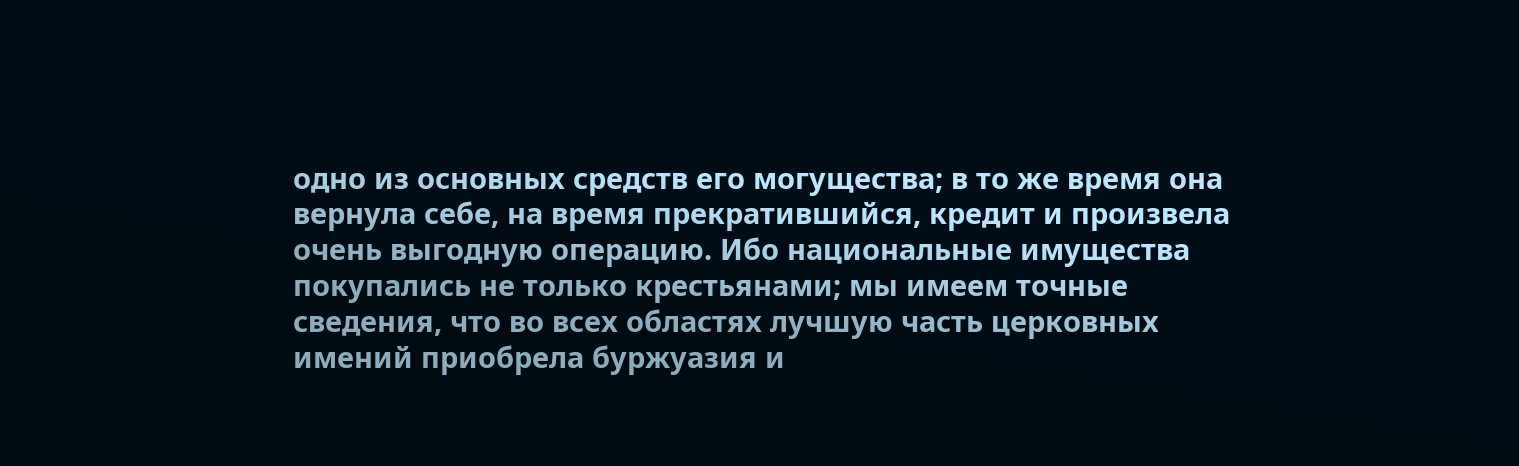одно из основных средств его могущества; в то же время она вернула себе, на время прекратившийся, кредит и произвела очень выгодную операцию. Ибо национальные имущества покупались не только крестьянами; мы имеем точные сведения, что во всех областях лучшую часть церковных имений приобрела буржуазия и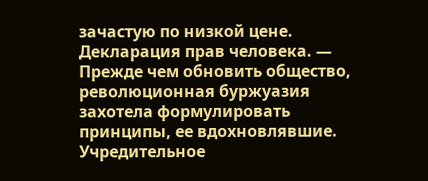зачастую по низкой цене.
Декларация прав человека. — Прежде чем обновить общество, революционная буржуазия захотела формулировать принципы, ее вдохновлявшие.
Учредительное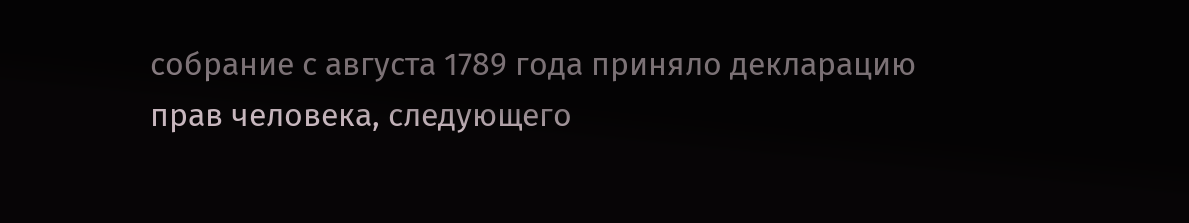собрание с августа 1789 года приняло декларацию прав человека, следующего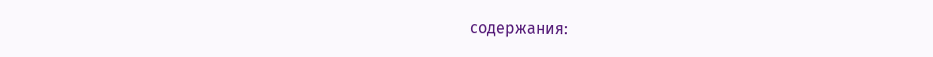содержания: